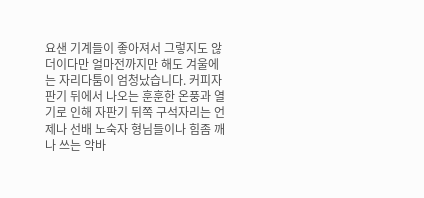요샌 기계들이 좋아져서 그렇지도 않더이다만 얼마전까지만 해도 겨울에는 자리다툼이 엄청났습니다. 커피자판기 뒤에서 나오는 훈훈한 온풍과 열기로 인해 자판기 뒤쪽 구석자리는 언제나 선배 노숙자 형님들이나 힘좀 깨나 쓰는 악바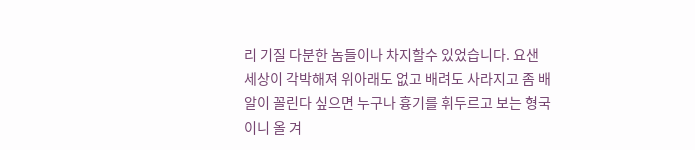리 기질 다분한 놈들이나 차지할수 있었습니다. 요샌 세상이 각박해져 위아래도 없고 배려도 사라지고 좀 배알이 꼴린다 싶으면 누구나 흉기를 휘두르고 보는 형국이니 올 겨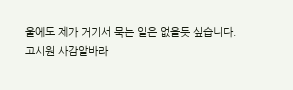울에도 제가 거기서 묵는 일은 없을듯 싶습니다.
고시원 사감알바라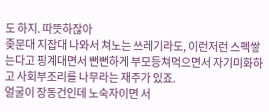도 하지. 따뜻하잖아
좆문대 지잡대 나와서 쳐노는 쓰레기라도, 이런저런 스펙쌓는다고 핑계대면서 뻔뻔하게 부모등쳐먹으면서 자기미화하고 사회부조리를 나무라는 재주가 있죠.
얼굴이 장동건인데 노숙자이면 서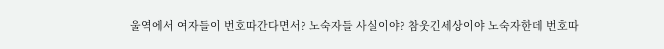울역에서 여자들이 번호따간다면서? 노숙자들 사실이야? 참웃긴세상이야 노숙자한데 번호따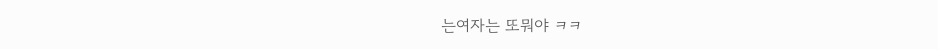는여자는 또뭐야 ㅋㅋ